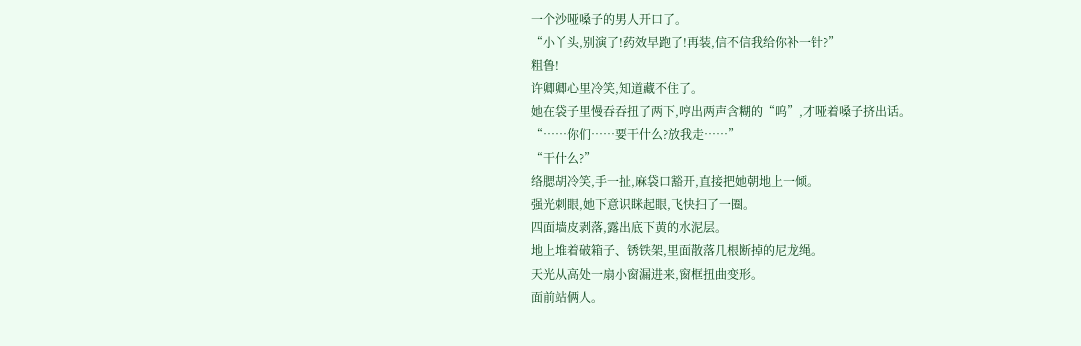一个沙哑嗓子的男人开口了。
“小丫头,别演了!药效早跑了!再装,信不信我给你补一针?”
粗鲁!
许卿卿心里冷笑,知道藏不住了。
她在袋子里慢吞吞扭了两下,哼出两声含糊的“呜”,才哑着嗓子挤出话。
“……你们……要干什么?放我走……”
“干什么?”
络腮胡冷笑,手一扯,麻袋口豁开,直接把她朝地上一倾。
强光刺眼,她下意识眯起眼,飞快扫了一圈。
四面墙皮剥落,露出底下黄的水泥层。
地上堆着破箱子、锈铁架,里面散落几根断掉的尼龙绳。
天光从高处一扇小窗漏进来,窗框扭曲变形。
面前站俩人。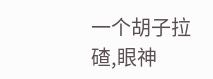一个胡子拉碴,眼神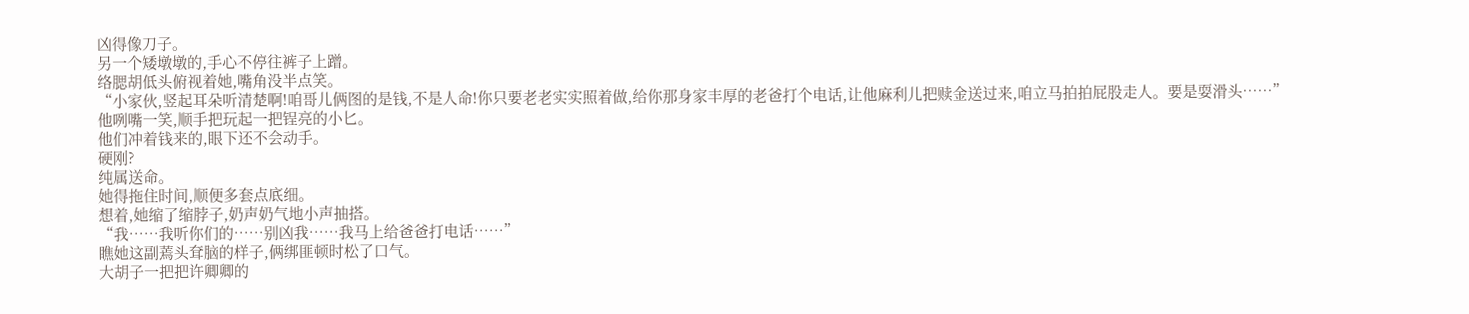凶得像刀子。
另一个矮墩墩的,手心不停往裤子上蹭。
络腮胡低头俯视着她,嘴角没半点笑。
“小家伙,竖起耳朵听清楚啊!咱哥儿俩图的是钱,不是人命!你只要老老实实照着做,给你那身家丰厚的老爸打个电话,让他麻利儿把赎金送过来,咱立马拍拍屁股走人。要是耍滑头……”
他咧嘴一笑,顺手把玩起一把锃亮的小匕。
他们冲着钱来的,眼下还不会动手。
硬刚?
纯属送命。
她得拖住时间,顺便多套点底细。
想着,她缩了缩脖子,奶声奶气地小声抽搭。
“我……我听你们的……别凶我……我马上给爸爸打电话……”
瞧她这副蔫头耷脑的样子,俩绑匪顿时松了口气。
大胡子一把把许卿卿的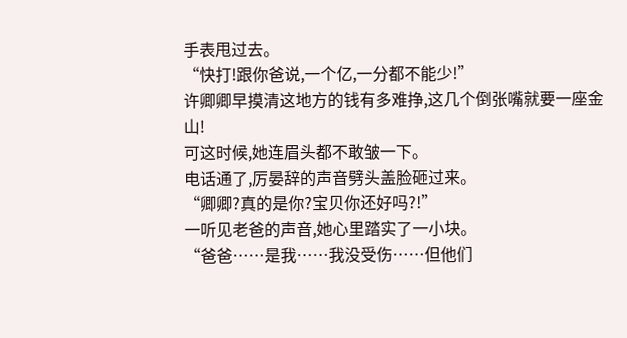手表甩过去。
“快打!跟你爸说,一个亿,一分都不能少!”
许卿卿早摸清这地方的钱有多难挣,这几个倒张嘴就要一座金山!
可这时候,她连眉头都不敢皱一下。
电话通了,厉晏辞的声音劈头盖脸砸过来。
“卿卿?真的是你?宝贝你还好吗?!”
一听见老爸的声音,她心里踏实了一小块。
“爸爸……是我……我没受伤……但他们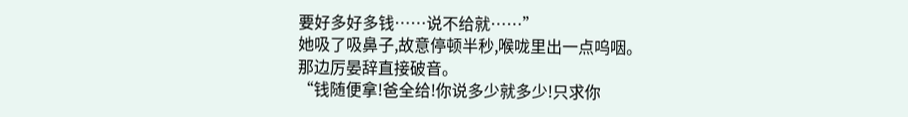要好多好多钱……说不给就……”
她吸了吸鼻子,故意停顿半秒,喉咙里出一点呜咽。
那边厉晏辞直接破音。
“钱随便拿!爸全给!你说多少就多少!只求你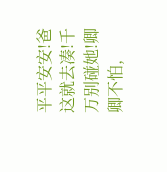平平安安!爸这就去凑!千万别碰她!卿卿不怕,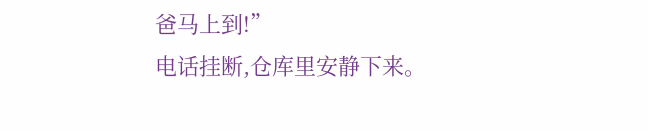爸马上到!”
电话挂断,仓库里安静下来。